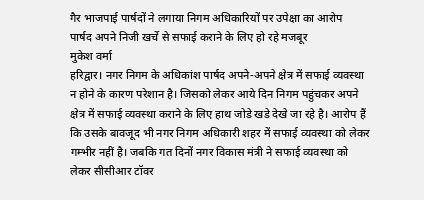गैर भाजपाई पार्षदों ने लगाया निगम अधिकारियों पर उपेक्षा का आरोप
पार्षद अपने निजी खर्चे से सफाई कराने के लिए हो रहे मजबूर
मुकेश वर्मा
हरिद्वार। नगर निगम के अधिकांश पार्षद अपने-अपने क्षेत्र में सफाई व्यवस्था न होने के कारण परेशान है। जिसको लेकर आये दिन निगम पहुंचकर अपने क्षेत्र में सफाई व्यवस्था कराने के लिए हाथ जोडे खडे देखे जा रहे है। आरोप हैं कि उसके बावजूद भी नगर निगम अधिकारी शहर में सफाई व्यवस्था को लेकर गम्भीर नहीं है। जबकि गत दिनों नगर विकास मंत्री ने सफाई व्यवस्था को लेकर सीसीआर टॉवर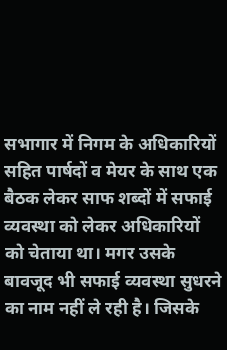सभागार में निगम के अधिकारियों सहित पार्षदों व मेयर के साथ एक बैठक लेकर साफ शब्दों में सफाई व्यवस्था को लेकर अधिकारियों को चेताया था। मगर उसके बावजूद भी सफाई व्यवस्था सुधरने का नाम नहीं ले रही है। जिसके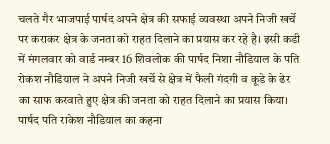चलते गैर भाजपाई पार्षद अपने क्षेत्र की सफाई व्यवस्था अपने निजी खर्चे पर कराकर क्षेत्र के जनता को राहत दिलाने का प्रयास कर रहे है। इसी कडी में मंगलवार को वार्ड नम्बर 16 शिवलोक की पार्षद निशा नौडियाल के पति रोकश नौडियाल ने अपने निजी खर्चे से क्षेत्र में फैली गंदगी व कूडे के ढेर का साफ करवाते हुए क्षेत्र की जनता को राहत दिलाने का प्रयास किया। पार्षद पति राकेश नौडियाल का कहना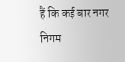हैं कि कई बार नगर निगम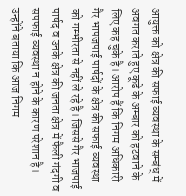आयुक्त को क्षेत्र की सफाई व्यवस्था के सम्बंध् में अवगत कराते हुए कूढे के अम्बार को हटवाने के लिए कह चुके है। आरोप हैं कि निगम अधिकारी गैर भापजपाई पार्षदों के क्षेत्र की सफाई व्यवस्था को गम्भीरता से नहीं ले रहे है। जिससे गैर भाजपाई पार्षद व उनके क्षेत्र की जनता क्षेत्र में फैली गंदगी व सपफाई व्यवस्था न होने के कारण परेशान है। उन्होंने बताया कि आज निगम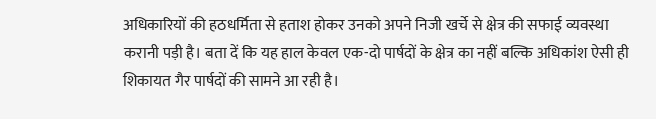अधिकारियों की हठधर्मिता से हताश होकर उनको अपने निजी खर्चे से क्षेत्र की सफाई व्यवस्था करानी पड़ी है। बता दें कि यह हाल केवल एक-दो पार्षदों के क्षेत्र का नहीं बल्कि अधिकांश ऐसी ही शिकायत गैर पार्षदों की सामने आ रही है।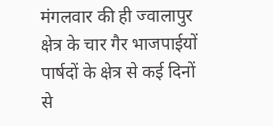मंगलवार की ही ज्वालापुर क्षेत्र के चार गैर भाजपाईयों पार्षदों के क्षेत्र से कई दिनों से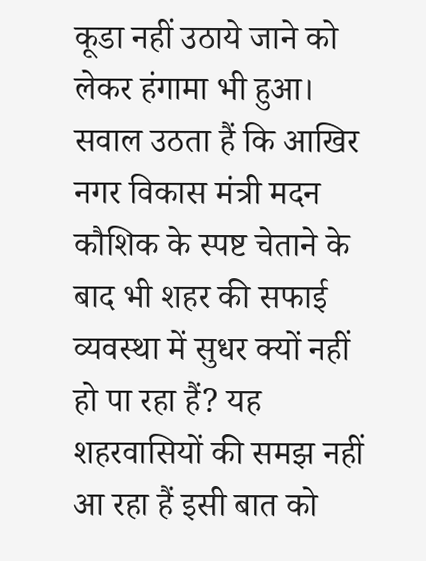कूडा नहीं उठाये जाने को लेकर हंगामा भी हुआ। सवाल उठता हैं कि आखिर नगर विकास मंत्री मदन कौशिक के स्पष्ट चेताने के बाद भी शहर की सफाई व्यवस्था में सुधर क्यों नहीं हो पा रहा हैं? यह शहरवासियों की समझ नहीं आ रहा हैं इसी बात को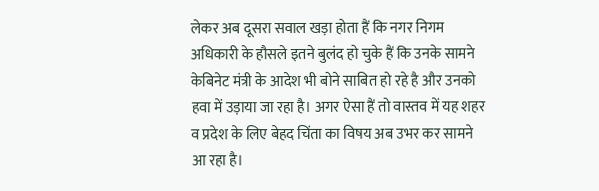लेकर अब दूसरा सवाल खड़ा होता हैं कि नगर निगम अधिकारी के हौसले इतने बुलंद हो चुके हैं कि उनके सामने केबिनेट मंत्री के आदेश भी बोने साबित हो रहे है और उनको हवा में उड़ाया जा रहा है। अगर ऐसा हैं तो वास्तव में यह शहर व प्रदेश के लिए बेहद चिंता का विषय अब उभर कर सामने आ रहा है।